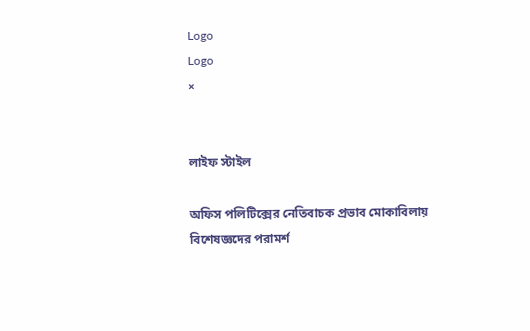Logo
Logo
×


লাইফ স্টাইল

অফিস পলিটিক্সের নেতিবাচক প্রভাব মোকাবিলায় বিশেষজ্ঞদের পরামর্শ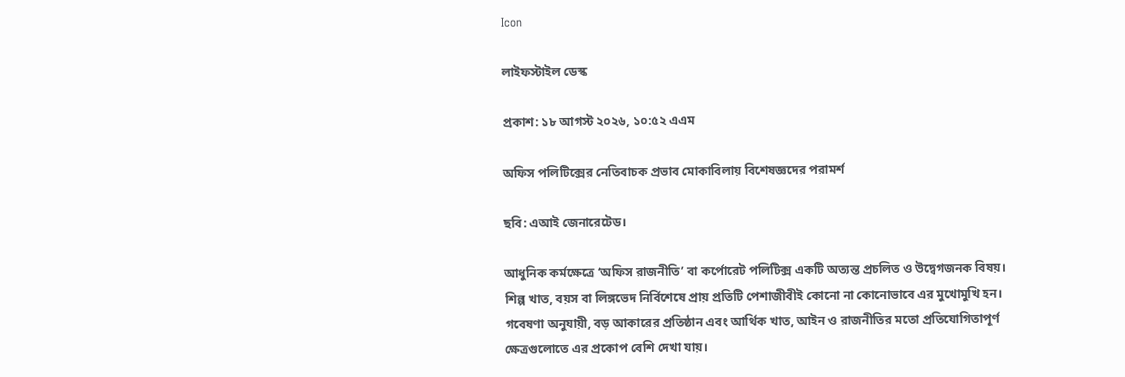Icon

লাইফস্টাইল ডেস্ক

প্রকাশ: ১৮ আগস্ট ২০২৬, ১০:৫২ এএম

অফিস পলিটিক্সের নেতিবাচক প্রভাব মোকাবিলায় বিশেষজ্ঞদের পরামর্শ

ছবি: এআই জেনারেটেড।

আধুনিক কর্মক্ষেত্রে ‘অফিস রাজনীতি’ বা কর্পোরেট পলিটিক্স একটি অত্যন্ত প্রচলিত ও উদ্বেগজনক বিষয়। শিল্প খাত, বয়স বা লিঙ্গভেদ নির্বিশেষে প্রায় প্রতিটি পেশাজীবীই কোনো না কোনোভাবে এর মুখোমুখি হন। গবেষণা অনুযায়ী, বড় আকারের প্রতিষ্ঠান এবং আর্থিক খাত, আইন ও রাজনীতির মতো প্রতিযোগিতাপূর্ণ ক্ষেত্রগুলোতে এর প্রকোপ বেশি দেখা যায়।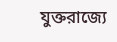যুক্তরাজ্যে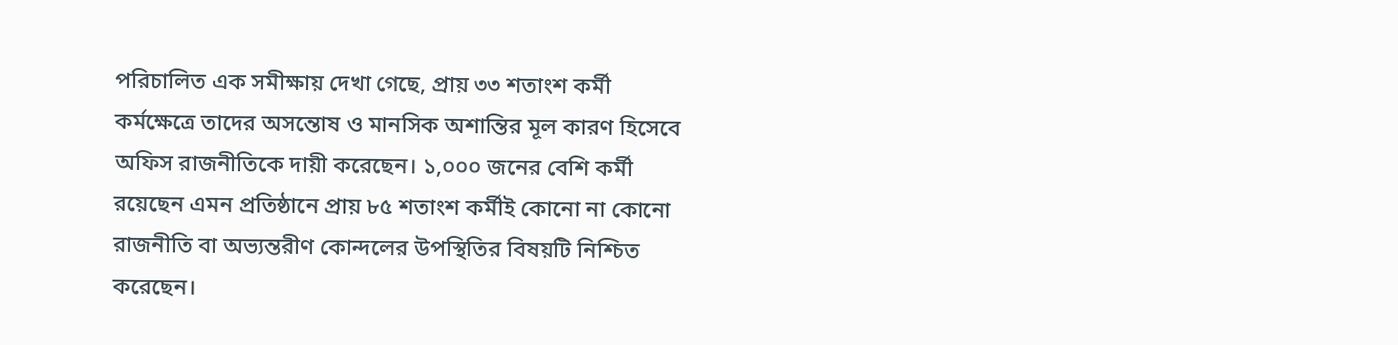পরিচালিত এক সমীক্ষায় দেখা গেছে, প্রায় ৩৩ শতাংশ কর্মী কর্মক্ষেত্রে তাদের অসন্তোষ ও মানসিক অশান্তির মূল কারণ হিসেবে অফিস রাজনীতিকে দায়ী করেছেন। ১,০০০ জনের বেশি কর্মী রয়েছেন এমন প্রতিষ্ঠানে প্রায় ৮৫ শতাংশ কর্মীই কোনো না কোনো রাজনীতি বা অভ্যন্তরীণ কোন্দলের উপস্থিতির বিষয়টি নিশ্চিত করেছেন।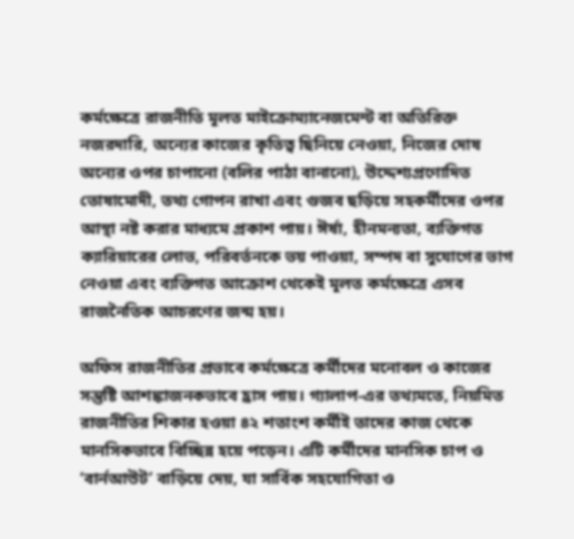কর্মক্ষেত্রে রাজনীতি মূলত মাইক্রোম্যানেজমেন্ট বা অতিরিক্ত নজরদারি, অন্যের কাজের কৃতিত্ব ছিনিয়ে নেওয়া, নিজের দোষ অন্যের ওপর চাপানো (বলির পাঠা বানানো), উদ্দেশ্যপ্রণোদিত তোষামোদী, তথ্য গোপন রাখা এবং গুজব ছড়িয়ে সহকর্মীদের ওপর আস্থা নষ্ট করার মাধ্যমে প্রকাশ পায়। ঈর্ষা, হীনমন্যতা, ব্যক্তিগত ক্যারিয়ারের লোভ, পরিবর্তনকে ভয় পাওয়া, সম্পদ বা সুযোগের ভাগ নেওয়া এবং ব্যক্তিগত আক্রোশ থেকেই মূলত কর্মক্ষেত্রে এসব রাজনৈতিক আচরণের জন্ম হয়।

অফিস রাজনীতির প্রভাবে কর্মক্ষেত্রে কর্মীদের মনোবল ও কাজের সন্তুষ্টি আশঙ্কাজনকভাবে হ্রাস পায়। গ্যালাপ-এর তথ্যমতে, নিয়মিত রাজনীতির শিকার হওয়া ৪২ শতাংশ কর্মীই তাদের কাজ থেকে মানসিকভাবে বিচ্ছিন্ন হয়ে পড়েন। এটি কর্মীদের মানসিক চাপ ও ‘বার্নআউট’ বাড়িয়ে দেয়, যা সার্বিক সহযোগিতা ও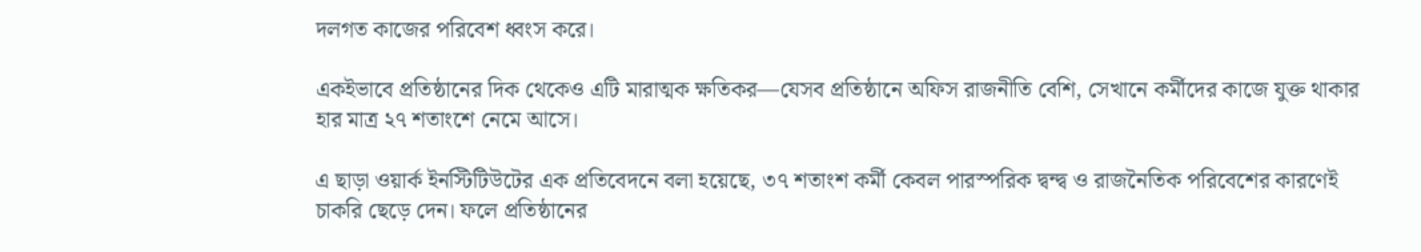দলগত কাজের পরিবেশ ধ্বংস করে।

একইভাবে প্রতিষ্ঠানের দিক থেকেও এটি মারাত্মক ক্ষতিকর—যেসব প্রতিষ্ঠানে অফিস রাজনীতি বেশি, সেখানে কর্মীদের কাজে যুক্ত থাকার হার মাত্র ২৭ শতাংশে নেমে আসে।

এ ছাড়া ওয়ার্ক ইনস্টিটিউটের এক প্রতিবেদনে বলা হয়েছে, ৩৭ শতাংশ কর্মী কেবল পারস্পরিক দ্বন্দ্ব ও রাজনৈতিক পরিবেশের কারণেই চাকরি ছেড়ে দেন। ফলে প্রতিষ্ঠানের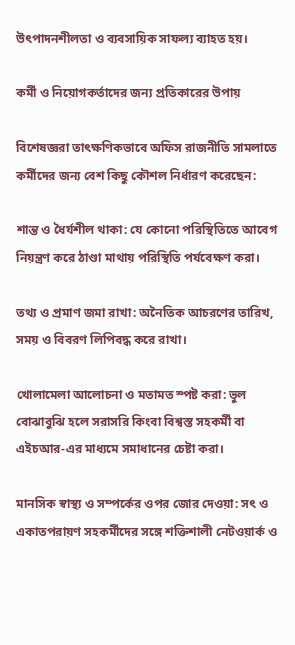উৎপাদনশীলতা ও ব্যবসায়িক সাফল্য ব্যাহত হয়।

কর্মী ও নিয়োগকর্তাদের জন্য প্রতিকারের উপায়

বিশেষজ্ঞরা তাৎক্ষণিকভাবে অফিস রাজনীতি সামলাতে কর্মীদের জন্য বেশ কিছু কৌশল নির্ধারণ করেছেন:

শান্ত ও ধৈর্যশীল থাকা: যে কোনো পরিস্থিতিতে আবেগ নিয়ন্ত্রণ করে ঠাণ্ডা মাথায় পরিস্থিতি পর্যবেক্ষণ করা।

তথ্য ও প্রমাণ জমা রাখা: অনৈতিক আচরণের তারিখ, সময় ও বিবরণ লিপিবদ্ধ করে রাখা।

খোলামেলা আলোচনা ও মতামত স্পষ্ট করা: ভুল বোঝাবুঝি হলে সরাসরি কিংবা বিশ্বস্ত সহকর্মী বা এইচআর-এর মাধ্যমে সমাধানের চেষ্টা করা।

মানসিক স্বাস্থ্য ও সম্পর্কের ওপর জোর দেওয়া: সৎ ও একাতপরায়ণ সহকর্মীদের সঙ্গে শক্তিশালী নেটওয়ার্ক ও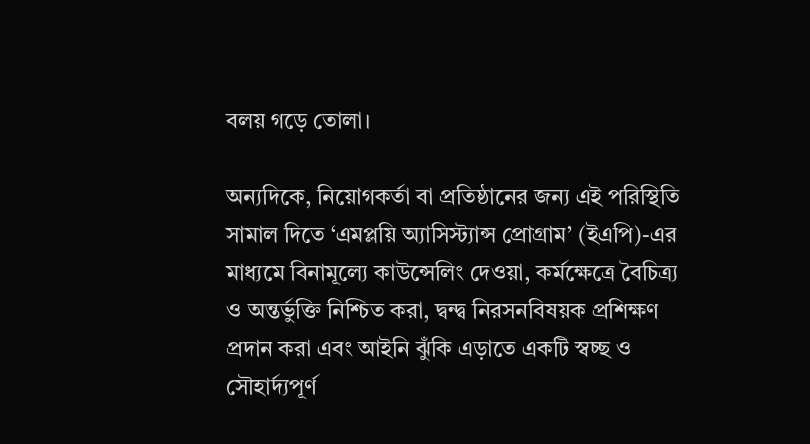বলয় গড়ে তোলা।

অন্যদিকে, নিয়োগকর্তা বা প্রতিষ্ঠানের জন্য এই পরিস্থিতি সামাল দিতে ‘এমপ্লয়ি অ্যাসিস্ট্যান্স প্রোগ্রাম’ (ইএপি)-এর মাধ্যমে বিনামূল্যে কাউন্সেলিং দেওয়া, কর্মক্ষেত্রে বৈচিত্র্য ও অন্তর্ভুক্তি নিশ্চিত করা, দ্বন্দ্ব নিরসনবিষয়ক প্রশিক্ষণ প্রদান করা এবং আইনি ঝুঁকি এড়াতে একটি স্বচ্ছ ও সৌহার্দ্যপূর্ণ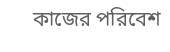কাজের পরিবেশ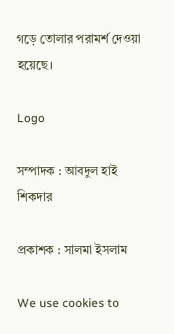গড়ে তোলার পরামর্শ দেওয়া হয়েছে।

Logo

সম্পাদক : আবদুল হাই শিকদার

প্রকাশক : সালমা ইসলাম

We use cookies to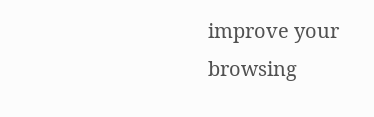improve your browsing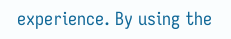experience. By using the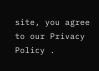site, you agree to our Privacy Policy .